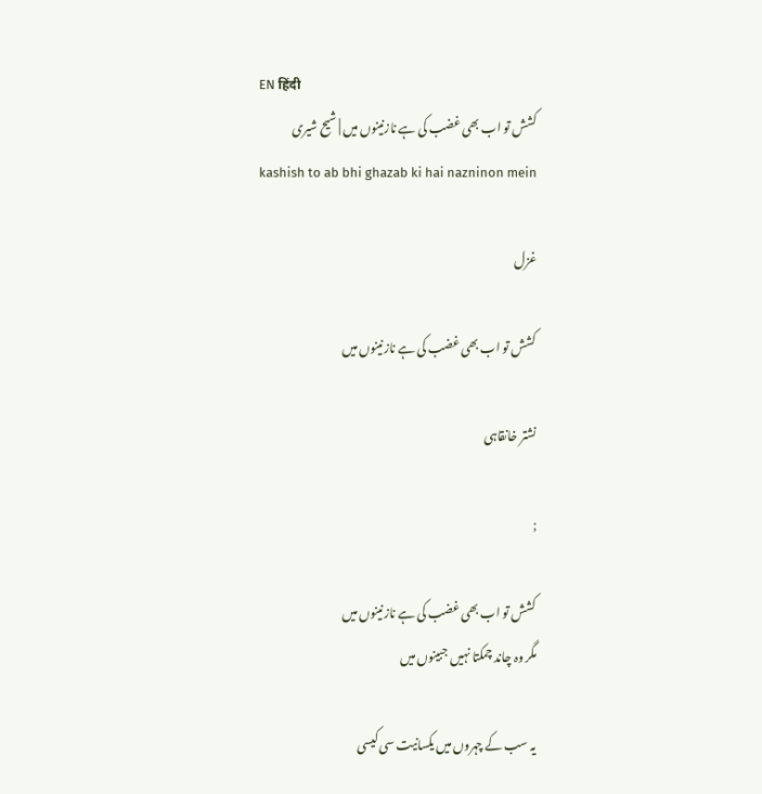EN हिंदी
کشش تو اب بھی غضب کی ہے نازنینوں میں | شیح شیری
kashish to ab bhi ghazab ki hai nazninon mein

غزل

کشش تو اب بھی غضب کی ہے نازنینوں میں

نشتر خانقاہی

;

کشش تو اب بھی غضب کی ہے نازنینوں میں
مگر وہ چاند چمکتا نہیں جبینوں میں

یہ سب کے چہروں میں یکسانیت سی کیسی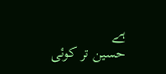ہے
حسین تر کوئی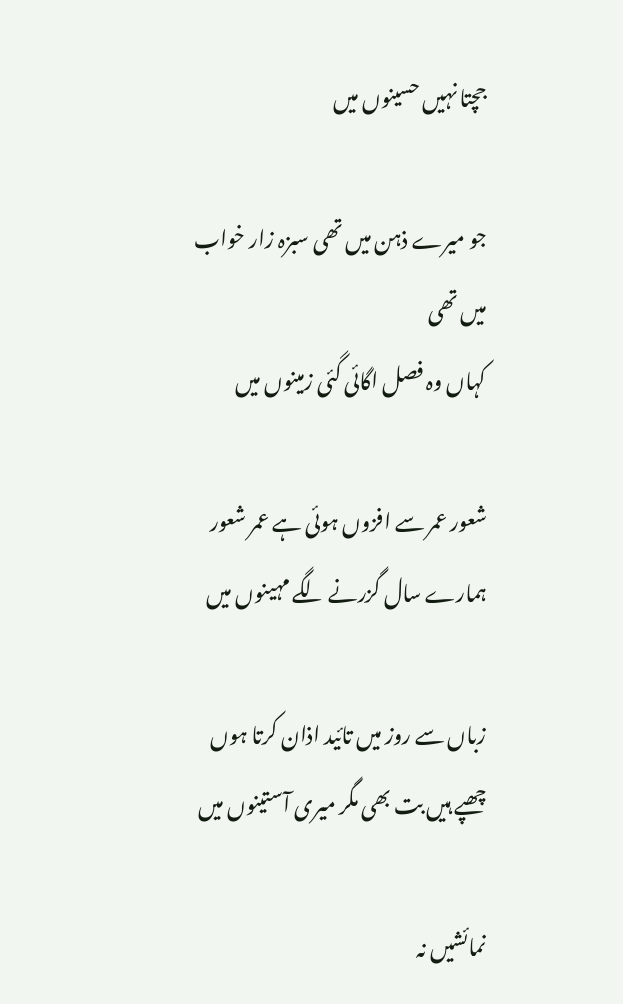جچتا نہیں حسینوں میں

جو میرے ذہن میں تھی سبزہ زار خواب میں تھی
کہاں وہ فصل اگائی گئی زمینوں میں

شعور عمر سے افزوں ہوئی ہے عمر شعور
ہمارے سال گزرنے لگے مہینوں میں

زباں سے روز میں تائید اذان کرتا ہوں
چھپے ہیں بت بھی مگر میری آستینوں میں

نمائشیں نہ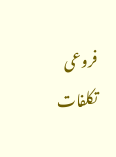فروعی تکلفات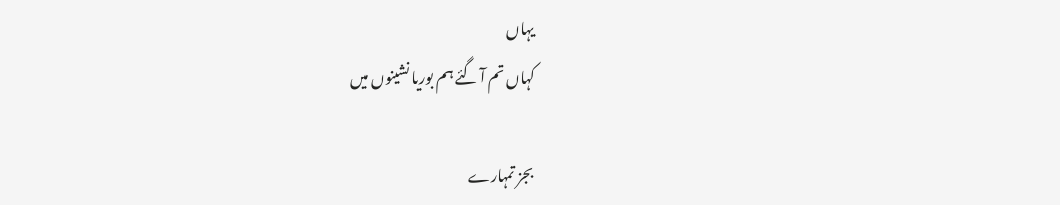یہاں
کہاں تم آ گئے ہم بوریا نشینوں میں

بجز تمہارے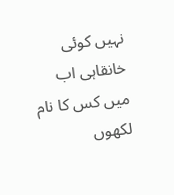نہیں کوئی خانقاہی اب
میں کس کا نام لکھوں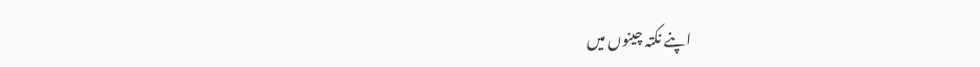اپنے نکتہ چینوں میں